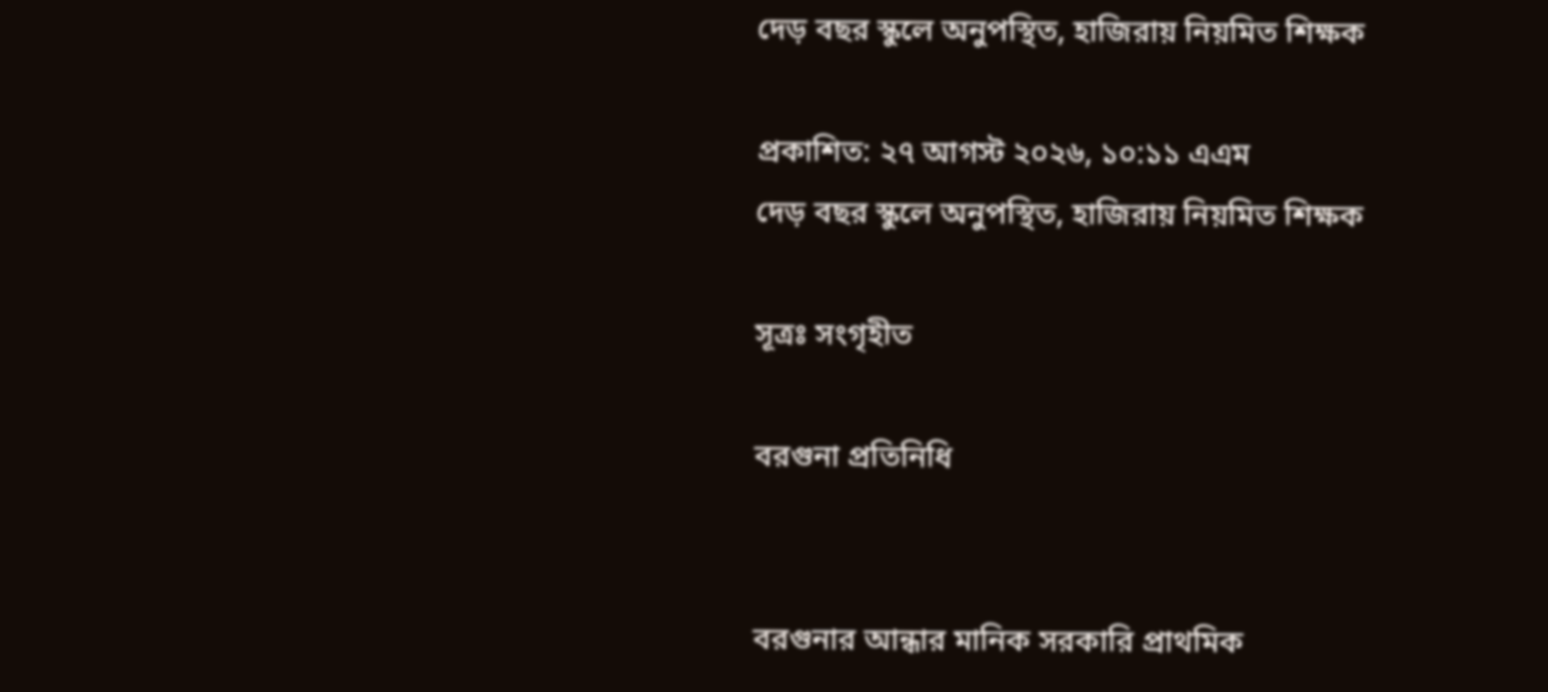দেড় বছর স্কুলে অনুপস্থিত, হাজিরায় নিয়মিত শিক্ষক

প্রকাশিত: ২৭ আগস্ট ২০২৬, ১০:১১ এএম
দেড় বছর স্কুলে অনুপস্থিত, হাজিরায় নিয়মিত শিক্ষক

সূত্রঃ সংগৃহীত

বরগুনা প্রতিনিধি


বরগুনার আন্ধার মানিক সরকারি প্রাথমিক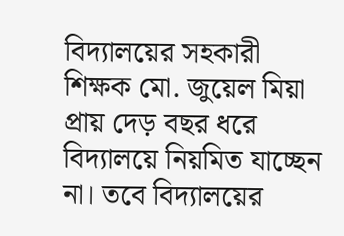বিদ্যালয়ের সহকারী শিক্ষক মো. জুয়েল মিয়া প্রায় দেড় বছর ধরে বিদ্যালয়ে নিয়মিত যাচ্ছেন না। তবে বিদ্যালয়ের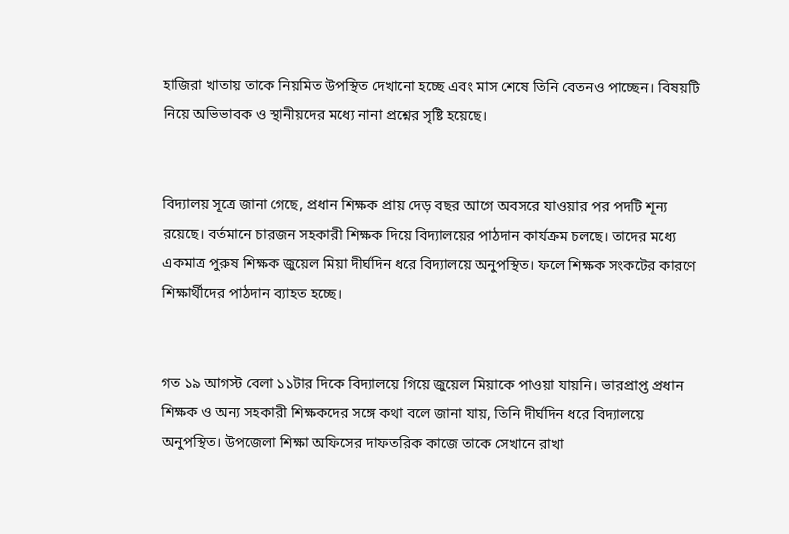হাজিরা খাতায় তাকে নিয়মিত উপস্থিত দেখানো হচ্ছে এবং মাস শেষে তিনি বেতনও পাচ্ছেন। বিষয়টি নিয়ে অভিভাবক ও স্থানীয়দের মধ্যে নানা প্রশ্নের সৃষ্টি হয়েছে।


বিদ্যালয় সূত্রে জানা গেছে, প্রধান শিক্ষক প্রায় দেড় বছর আগে অবসরে যাওয়ার পর পদটি শূন্য রয়েছে। বর্তমানে চারজন সহকারী শিক্ষক দিয়ে বিদ্যালয়ের পাঠদান কার্যক্রম চলছে। তাদের মধ্যে একমাত্র পুরুষ শিক্ষক জুয়েল মিয়া দীর্ঘদিন ধরে বিদ্যালয়ে অনুপস্থিত। ফলে শিক্ষক সংকটের কারণে শিক্ষার্থীদের পাঠদান ব্যাহত হচ্ছে।


গত ১৯ আগস্ট বেলা ১১টার দিকে বিদ্যালয়ে গিয়ে জুয়েল মিয়াকে পাওয়া যায়নি। ভারপ্রাপ্ত প্রধান শিক্ষক ও অন্য সহকারী শিক্ষকদের সঙ্গে কথা বলে জানা যায়, তিনি দীর্ঘদিন ধরে বিদ্যালয়ে অনুপস্থিত। উপজেলা শিক্ষা অফিসের দাফতরিক কাজে তাকে সেখানে রাখা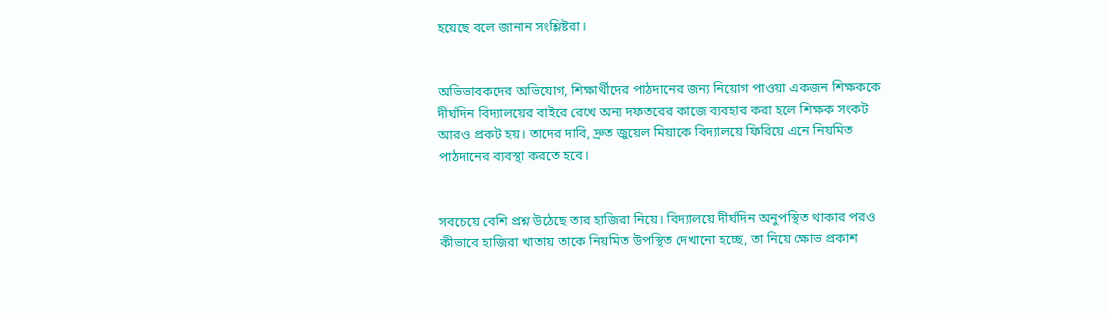হয়েছে বলে জানান সংশ্লিষ্টরা।


অভিভাবকদের অভিযোগ, শিক্ষার্থীদের পাঠদানের জন্য নিয়োগ পাওয়া একজন শিক্ষককে দীর্ঘদিন বিদ্যালয়ের বাইরে রেখে অন্য দফতরের কাজে ব্যবহার করা হলে শিক্ষক সংকট আরও প্রকট হয়। তাদের দাবি, দ্রুত জুয়েল মিয়াকে বিদ্যালয়ে ফিরিয়ে এনে নিয়মিত পাঠদানের ব্যবস্থা করতে হবে।


সবচেয়ে বেশি প্রশ্ন উঠেছে তার হাজিরা নিয়ে। বিদ্যালয়ে দীর্ঘদিন অনুপস্থিত থাকার পরও কীভাবে হাজিরা খাতায় তাকে নিয়মিত উপস্থিত দেখানো হচ্ছে, তা নিয়ে ক্ষোভ প্রকাশ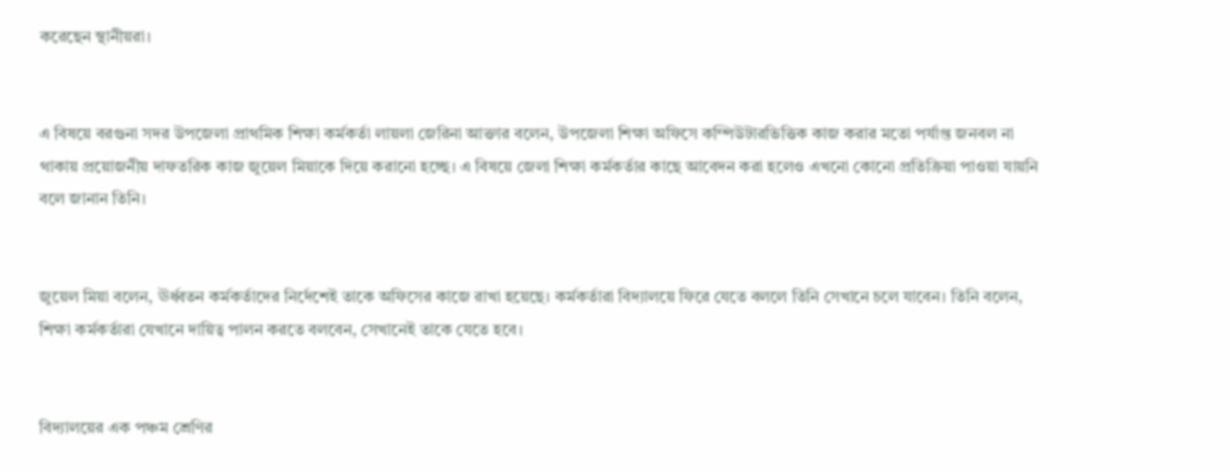করেছেন স্থানীয়রা।


এ বিষয়ে বরগুনা সদর উপজেলা প্রাথমিক শিক্ষা কর্মকর্তা লায়লা জেরিনা আক্তার বলেন, উপজেলা শিক্ষা অফিসে কম্পিউটারভিত্তিক কাজ করার মতো পর্যাপ্ত জনবল না থাকায় প্রয়োজনীয় দাফতরিক কাজ জুয়েল মিয়াকে দিয়ে করানো হচ্ছে। এ বিষয়ে জেলা শিক্ষা কর্মকর্তার কাছে আবেদন করা হলেও এখনো কোনো প্রতিক্রিয়া পাওয়া যায়নি বলে জানান তিনি।


জুয়েল মিয়া বলেন, ঊর্ধ্বতন কর্মকর্তাদের নির্দেশেই তাকে অফিসের কাজে রাখা হয়েছে। কর্মকর্তারা বিদ্যালয়ে ফিরে যেতে বললে তিনি সেখানে চলে যাবেন। তিনি বলেন, শিক্ষা কর্মকর্তারা যেখানে দায়িত্ব পালন করতে বলবেন, সেখানেই তাকে যেতে হবে।


বিদ্যালয়ের এক পঞ্চম শ্রেণির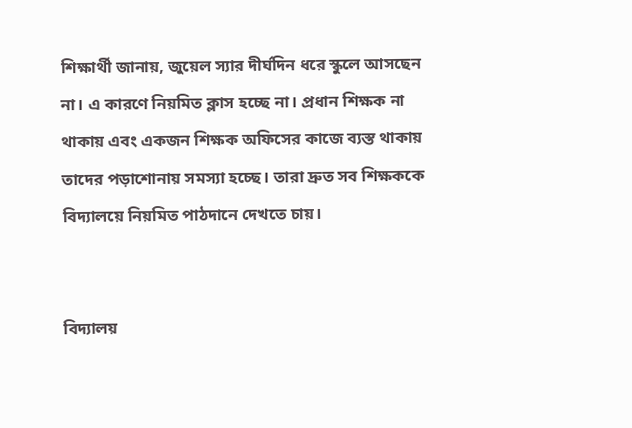শিক্ষার্থী জানায়, জুয়েল স্যার দীর্ঘদিন ধরে স্কুলে আসছেন না। এ কারণে নিয়মিত ক্লাস হচ্ছে না। প্রধান শিক্ষক না থাকায় এবং একজন শিক্ষক অফিসের কাজে ব্যস্ত থাকায় তাদের পড়াশোনায় সমস্যা হচ্ছে। তারা দ্রুত সব শিক্ষককে বিদ্যালয়ে নিয়মিত পাঠদানে দেখতে চায়।


বিদ্যালয়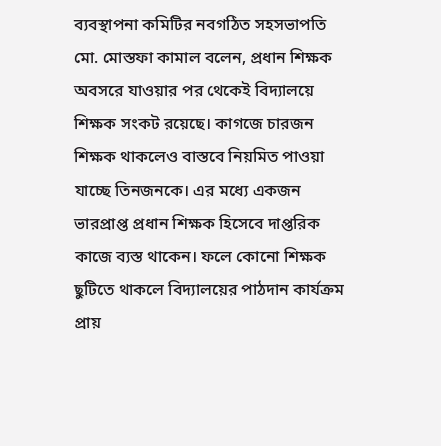ব্যবস্থাপনা কমিটির নবগঠিত সহসভাপতি মো. মোস্তফা কামাল বলেন, প্রধান শিক্ষক অবসরে যাওয়ার পর থেকেই বিদ্যালয়ে শিক্ষক সংকট রয়েছে। কাগজে চারজন শিক্ষক থাকলেও বাস্তবে নিয়মিত পাওয়া যাচ্ছে তিনজনকে। এর মধ্যে একজন ভারপ্রাপ্ত প্রধান শিক্ষক হিসেবে দাপ্তরিক কাজে ব্যস্ত থাকেন। ফলে কোনো শিক্ষক ছুটিতে থাকলে বিদ্যালয়ের পাঠদান কার্যক্রম প্রায়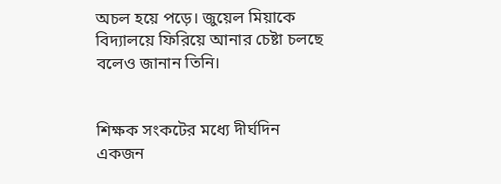অচল হয়ে পড়ে। জুয়েল মিয়াকে বিদ্যালয়ে ফিরিয়ে আনার চেষ্টা চলছে বলেও জানান তিনি।


শিক্ষক সংকটের মধ্যে দীর্ঘদিন একজন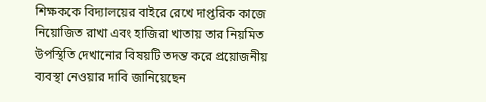শিক্ষককে বিদ্যালয়ের বাইরে রেখে দাপ্তরিক কাজে নিয়োজিত রাখা এবং হাজিরা খাতায় তার নিয়মিত উপস্থিতি দেখানোর বিষয়টি তদন্ত করে প্রয়োজনীয় ব্যবস্থা নেওয়ার দাবি জানিয়েছেন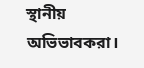স্থানীয় অভিভাবকরা।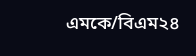এমকে/বিএম২৪